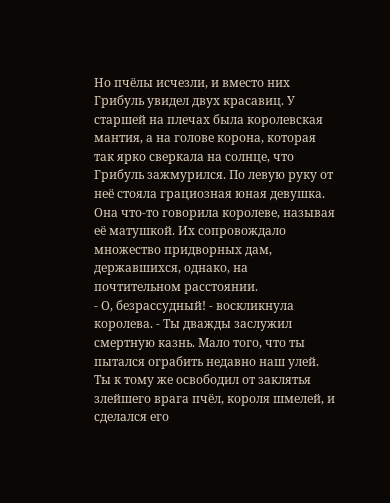Но пчёлы исчезли, и вместо них Грибуль увидел двух красавиц. У старшей на плечах была королевская мантия, а на голове корона, которая так ярко сверкала на солнце, что Грибуль зажмурился. По левую руку от неё стояла грациозная юная девушка. Она что-то говорила королеве, называя её матушкой. Их сопровождало множество придворных дам, державшихся, однако, на почтительном расстоянии.
- О, безрассудный! - воскликнула королева. - Ты дважды заслужил смертную казнь. Мало того, что ты пытался ограбить недавно наш улей. Ты к тому же освободил от заклятья злейшего врага пчёл, короля шмелей, и сделался его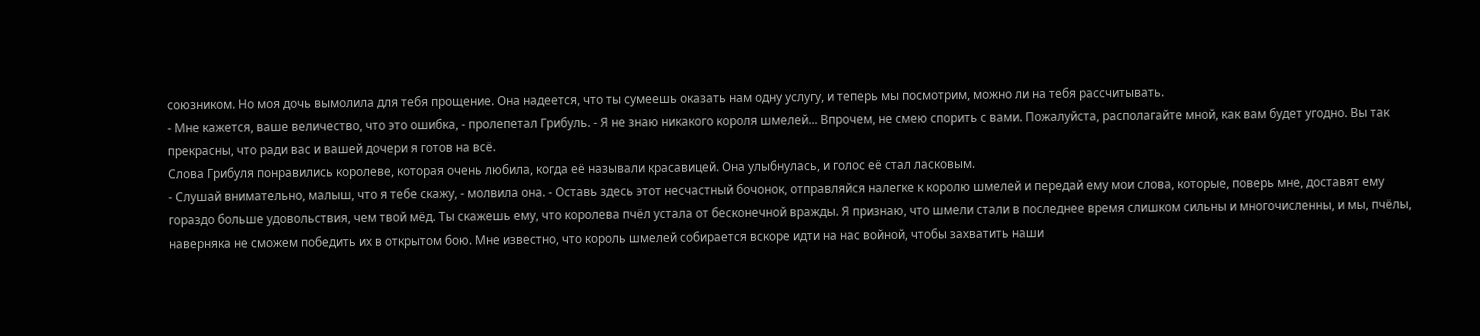союзником. Но моя дочь вымолила для тебя прощение. Она надеется, что ты сумеешь оказать нам одну услугу, и теперь мы посмотрим, можно ли на тебя рассчитывать.
- Мне кажется, ваше величество, что это ошибка, - пролепетал Грибуль. - Я не знаю никакого короля шмелей... Впрочем, не смею спорить с вами. Пожалуйста, располагайте мной, как вам будет угодно. Вы так прекрасны, что ради вас и вашей дочери я готов на всё.
Слова Грибуля понравились королеве, которая очень любила, когда её называли красавицей. Она улыбнулась, и голос её стал ласковым.
- Слушай внимательно, малыш, что я тебе скажу, - молвила она. - Оставь здесь этот несчастный бочонок, отправляйся налегке к королю шмелей и передай ему мои слова, которые, поверь мне, доставят ему гораздо больше удовольствия, чем твой мёд. Ты скажешь ему, что королева пчёл устала от бесконечной вражды. Я признаю, что шмели стали в последнее время слишком сильны и многочисленны, и мы, пчёлы, наверняка не сможем победить их в открытом бою. Мне известно, что король шмелей собирается вскоре идти на нас войной, чтобы захватить наши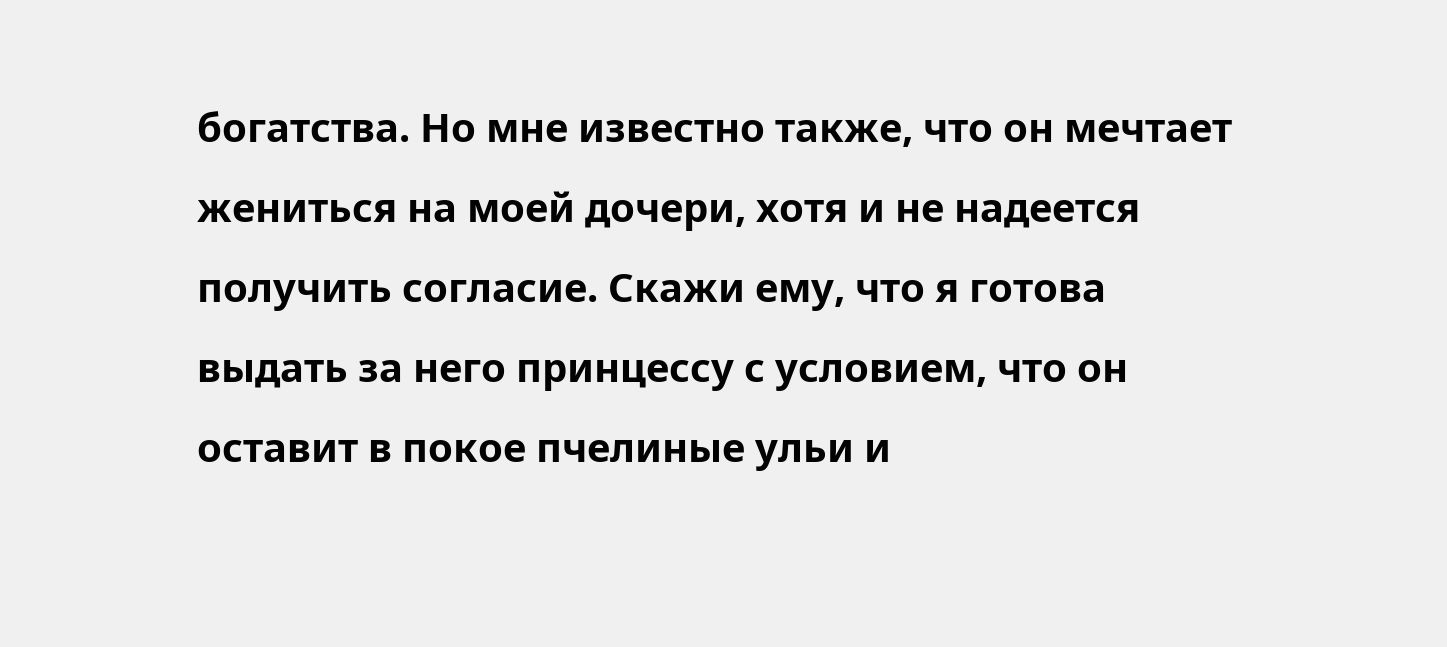богатства. Но мне известно также, что он мечтает жениться на моей дочери, хотя и не надеется получить согласие. Скажи ему, что я готова выдать за него принцессу с условием, что он оставит в покое пчелиные ульи и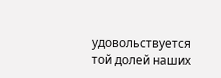удовольствуется той долей наших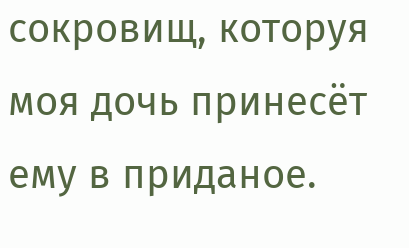сокровищ, которуя моя дочь принесёт ему в приданое.